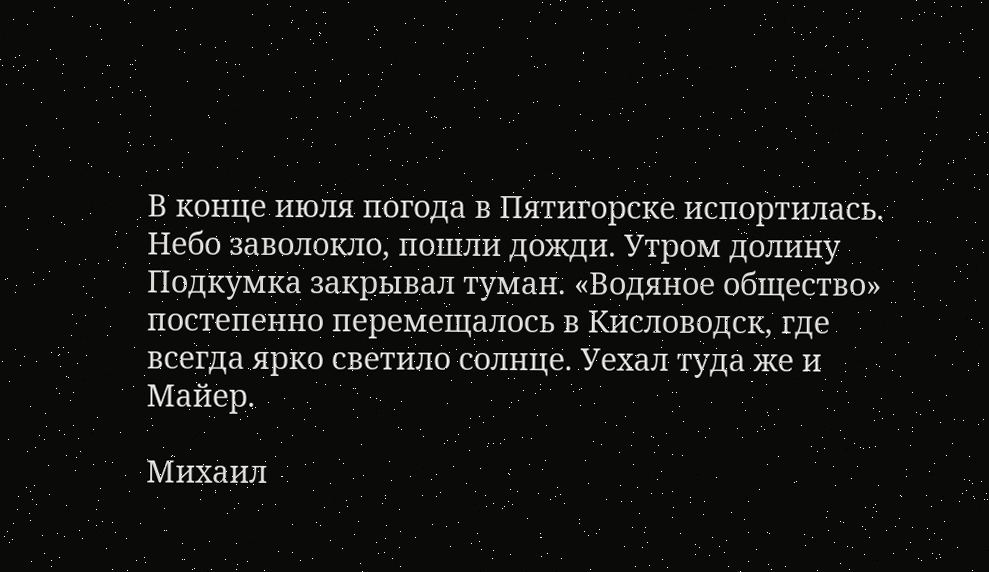В конце июля погода в Пятигорске испортилась. Небо заволокло, пошли дожди. Утром долину Подкумка закрывал туман. «Водяное общество» постепенно перемещалось в Кисловодск, где всегда ярко светило солнце. Уехал туда же и Майер.

Михаил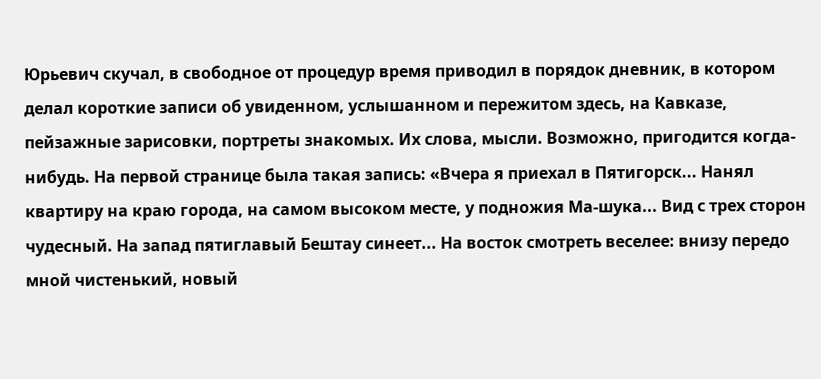Юрьевич скучал, в свободное от процедур время приводил в порядок дневник, в котором делал короткие записи об увиденном, услышанном и пережитом здесь, на Кавказе, пейзажные зарисовки, портреты знакомых. Их слова, мысли. Возможно, пригодится когда-нибудь. На первой странице была такая запись: «Вчера я приехал в Пятигорск... Нанял квартиру на краю города, на самом высоком месте, у подножия Ма-шука... Вид с трех сторон чудесный. На запад пятиглавый Бештау синеет... На восток смотреть веселее: внизу передо мной чистенький, новый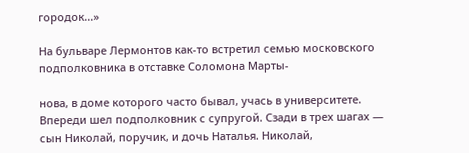городок...»

На бульваре Лермонтов как-то встретил семью московского подполковника в отставке Соломона Марты-

нова, в доме которого часто бывал, учась в университете. Впереди шел подполковник с супругой. Сзади в трех шагах — сын Николай, поручик, и дочь Наталья. Николай,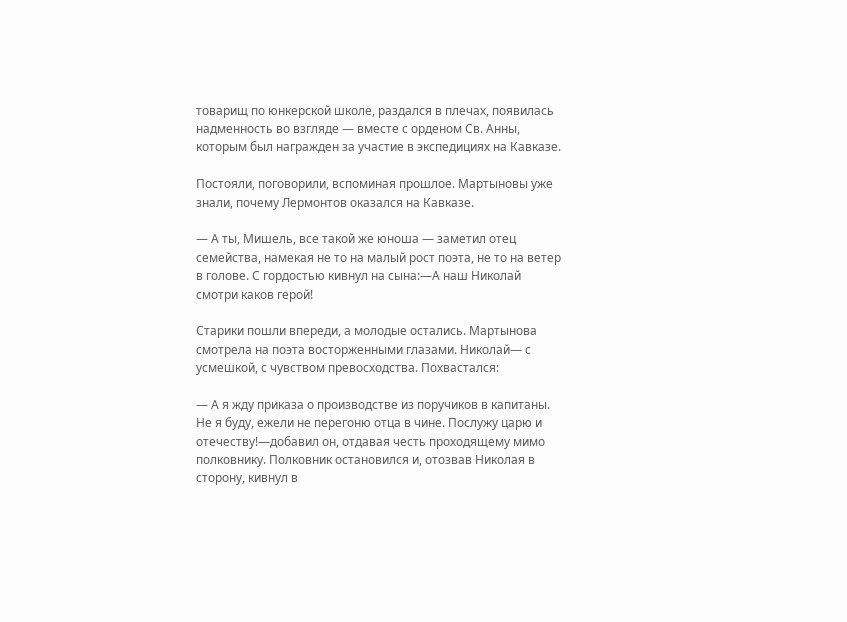товарищ по юнкерской школе, раздался в плечах, появилась надменность во взгляде — вместе с орденом Св. Анны, которым был награжден за участие в экспедициях на Кавказе.

Постояли, поговорили, вспоминая прошлое. Мартыновы уже знали, почему Лермонтов оказался на Кавказе.

— А ты, Мишель, все такой же юноша — заметил отец семейства, намекая не то на малый рост поэта, не то на ветер в голове. С гордостью кивнул на сына:—А наш Николай смотри каков герой!

Старики пошли впереди, а молодые остались. Мартынова смотрела на поэта восторженными глазами. Николай— с усмешкой, с чувством превосходства. Похвастался:

— А я жду приказа о производстве из поручиков в капитаны. Не я буду, ежели не перегоню отца в чине. Послужу царю и отечеству!—добавил он, отдавая честь проходящему мимо полковнику. Полковник остановился и, отозвав Николая в сторону, кивнул в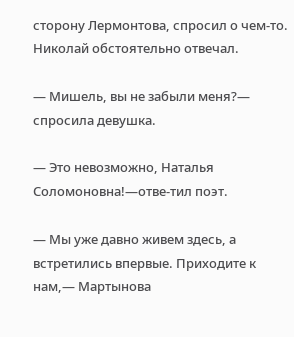сторону Лермонтова, спросил о чем-то. Николай обстоятельно отвечал.

— Мишель, вы не забыли меня?— спросила девушка.

— Это невозможно, Наталья Соломоновна!—отве-тил поэт.

— Мы уже давно живем здесь, а встретились впервые. Приходите к нам,— Мартынова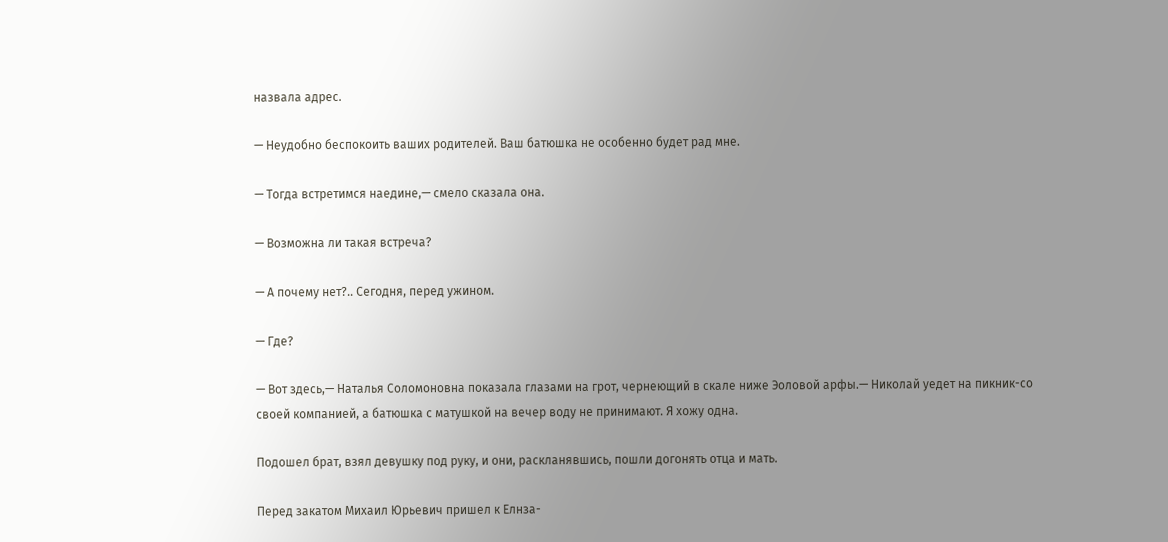назвала адрес.

— Неудобно беспокоить ваших родителей. Ваш батюшка не особенно будет рад мне.

— Тогда встретимся наедине,— смело сказала она.

— Возможна ли такая встреча?

— А почему нет?.. Сегодня, перед ужином.

— Где?

— Вот здесь,— Наталья Соломоновна показала глазами на грот, чернеющий в скале ниже Эоловой арфы.— Николай уедет на пикник-со своей компанией, а батюшка с матушкой на вечер воду не принимают. Я хожу одна.

Подошел брат, взял девушку под руку, и они, раскланявшись, пошли догонять отца и мать.

Перед закатом Михаил Юрьевич пришел к Елнза-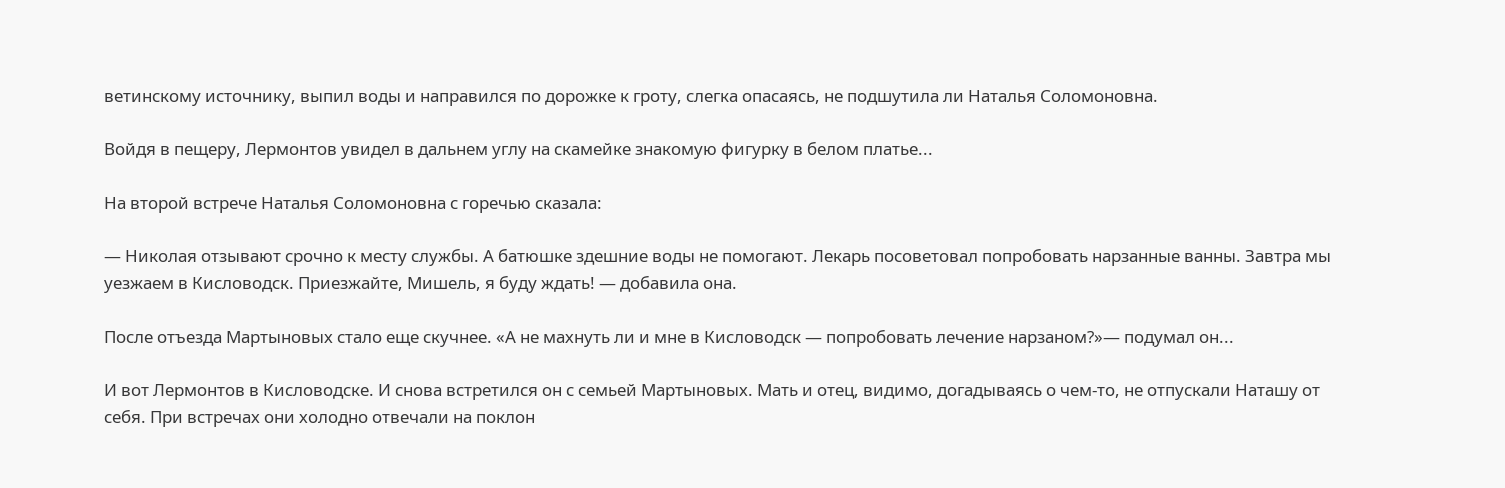ветинскому источнику, выпил воды и направился по дорожке к гроту, слегка опасаясь, не подшутила ли Наталья Соломоновна.

Войдя в пещеру, Лермонтов увидел в дальнем углу на скамейке знакомую фигурку в белом платье...

На второй встрече Наталья Соломоновна с горечью сказала:

— Николая отзывают срочно к месту службы. А батюшке здешние воды не помогают. Лекарь посоветовал попробовать нарзанные ванны. Завтра мы уезжаем в Кисловодск. Приезжайте, Мишель, я буду ждать! — добавила она.

После отъезда Мартыновых стало еще скучнее. «А не махнуть ли и мне в Кисловодск — попробовать лечение нарзаном?»— подумал он...

И вот Лермонтов в Кисловодске. И снова встретился он с семьей Мартыновых. Мать и отец, видимо, догадываясь о чем-то, не отпускали Наташу от себя. При встречах они холодно отвечали на поклон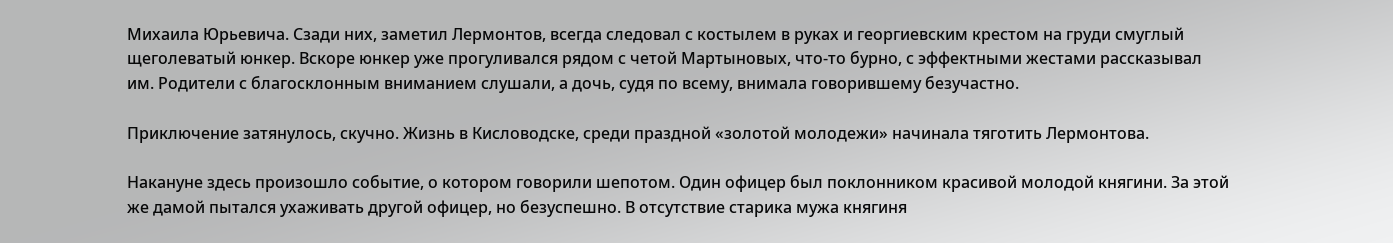Михаила Юрьевича. Сзади них, заметил Лермонтов, всегда следовал с костылем в руках и георгиевским крестом на груди смуглый щеголеватый юнкер. Вскоре юнкер уже прогуливался рядом с четой Мартыновых, что-то бурно, с эффектными жестами рассказывал им. Родители с благосклонным вниманием слушали, а дочь, судя по всему, внимала говорившему безучастно.

Приключение затянулось, скучно. Жизнь в Кисловодске, среди праздной «золотой молодежи» начинала тяготить Лермонтова.

Накануне здесь произошло событие, о котором говорили шепотом. Один офицер был поклонником красивой молодой княгини. За этой же дамой пытался ухаживать другой офицер, но безуспешно. В отсутствие старика мужа княгиня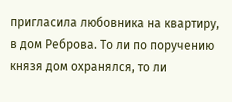пригласила любовника на квартиру, в дом Реброва. То ли по поручению князя дом охранялся, то ли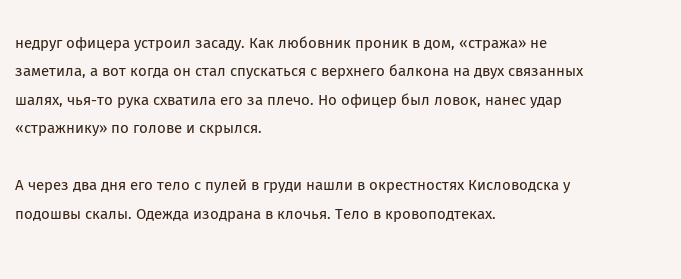недруг офицера устроил засаду. Как любовник проник в дом, «стража» не заметила, а вот когда он стал спускаться с верхнего балкона на двух связанных шалях, чья-то рука схватила его за плечо. Но офицер был ловок, нанес удар «стражнику» по голове и скрылся.

А через два дня его тело с пулей в груди нашли в окрестностях Кисловодска у подошвы скалы. Одежда изодрана в клочья. Тело в кровоподтеках.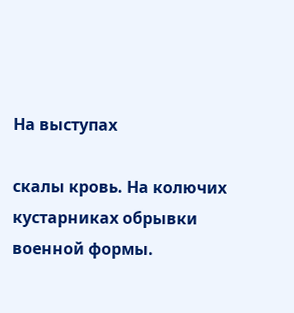На выступах

скалы кровь. На колючих кустарниках обрывки военной формы.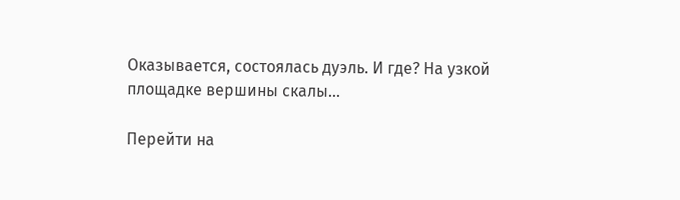Оказывается, состоялась дуэль. И где? На узкой площадке вершины скалы...

Перейти на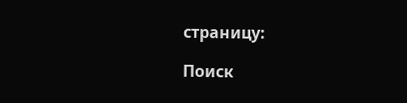страницу:

Поиск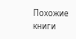Похожие книги